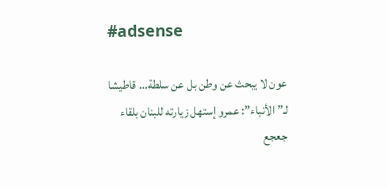#adsense

عون لا يبحث عن وطن بل عن سلطة… قاطيشا لـ”الأنباء”: عمرو إستهل زيارته للبنان بلقاء جعجع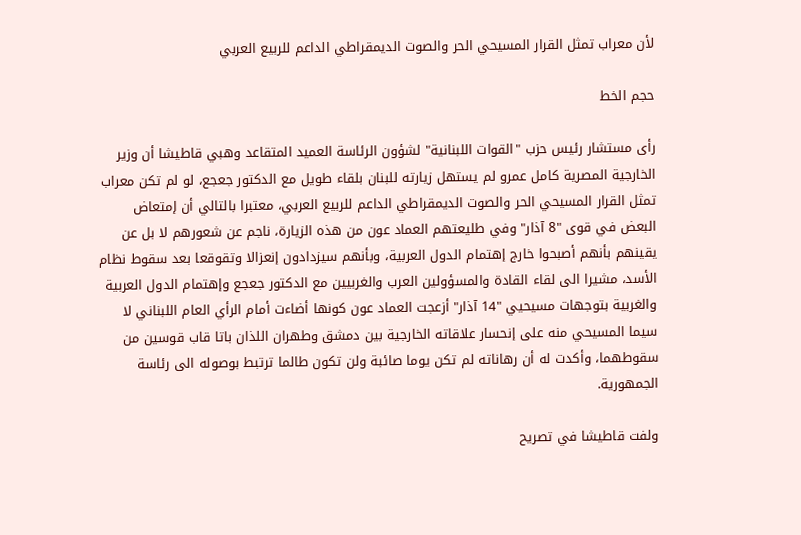لأن معراب تمثل القرار المسيحي الحر والصوت الديمقراطي الداعم للربيع العربي

حجم الخط

رأى مستشار رئيس حزب "القوات اللبنانية" لشؤون الرئاسة العميد المتقاعد وهبي قاطيشا أن وزير الخارجية المصرية كامل عمرو لم يستهل زيارته للبنان بلقاء طويل مع الدكتور جعجع، لو لم تكن معراب تمثل القرار المسيحي الحر والصوت الديمقراطي الداعم للربيع العربي، معتبرا بالتالي أن إمتعاض البعض في قوى "8 آذار" وفي طليعتهم العماد عون من هذه الزيارة، ناجم عن شعورهم لا بل عن يقينهم بأنهم أصبحوا خارج إهتمام الدول العربية، وبأنهم سيزدادون إنعزالا وتقوقعا بعد سقوط نظام الأسد، مشيرا الى لقاء القادة والمسؤولين العرب والغربيين مع الدكتور جعجع وإهتمام الدول العربية والغربية بتوجهات مسيحيي "14 آذار" أزعجت العماد عون كونها أضاءت أمام الرأي العام اللبناني لا سيما المسيحي منه على إنحسار علاقاته الخارجية بين دمشق وطهران اللذان باتا قاب قوسين من سقوطهما، وأكدت له أن رهاناته لم تكن يوما صائبة ولن تكون طالما ترتبط بوصوله الى رئاسة الجمهورية.

ولفت قاطيشا في تصريح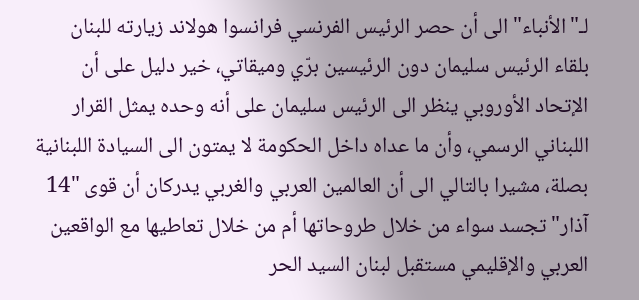لـ"الأنباء" الى أن حصر الرئيس الفرنسي فرانسوا هولاند زيارته للبنان بلقاء الرئيس سليمان دون الرئيسين برّي وميقاتي، خير دليل على أن الإتحاد الأوروبي ينظر الى الرئيس سليمان على أنه وحده يمثل القرار اللبناني الرسمي، وأن ما عداه داخل الحكومة لا يمتون الى السيادة اللبنانية بصلة، مشيرا بالتالي الى أن العالمين العربي والغربي يدركان أن قوى "14 آذار" تجسد سواء من خلال طروحاتها أم من خلال تعاطيها مع الواقعين العربي والإقليمي مستقبل لبنان السيد الحر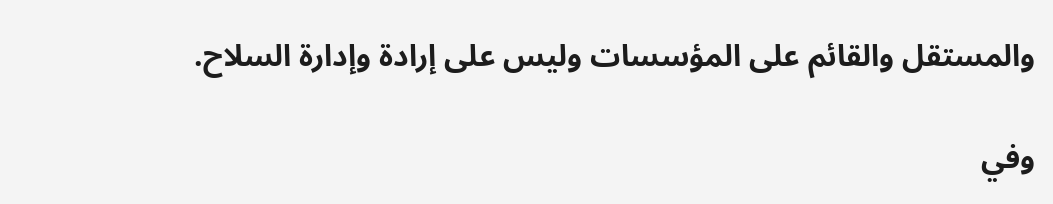والمستقل والقائم على المؤسسات وليس على إرادة وإدارة السلاح.

وفي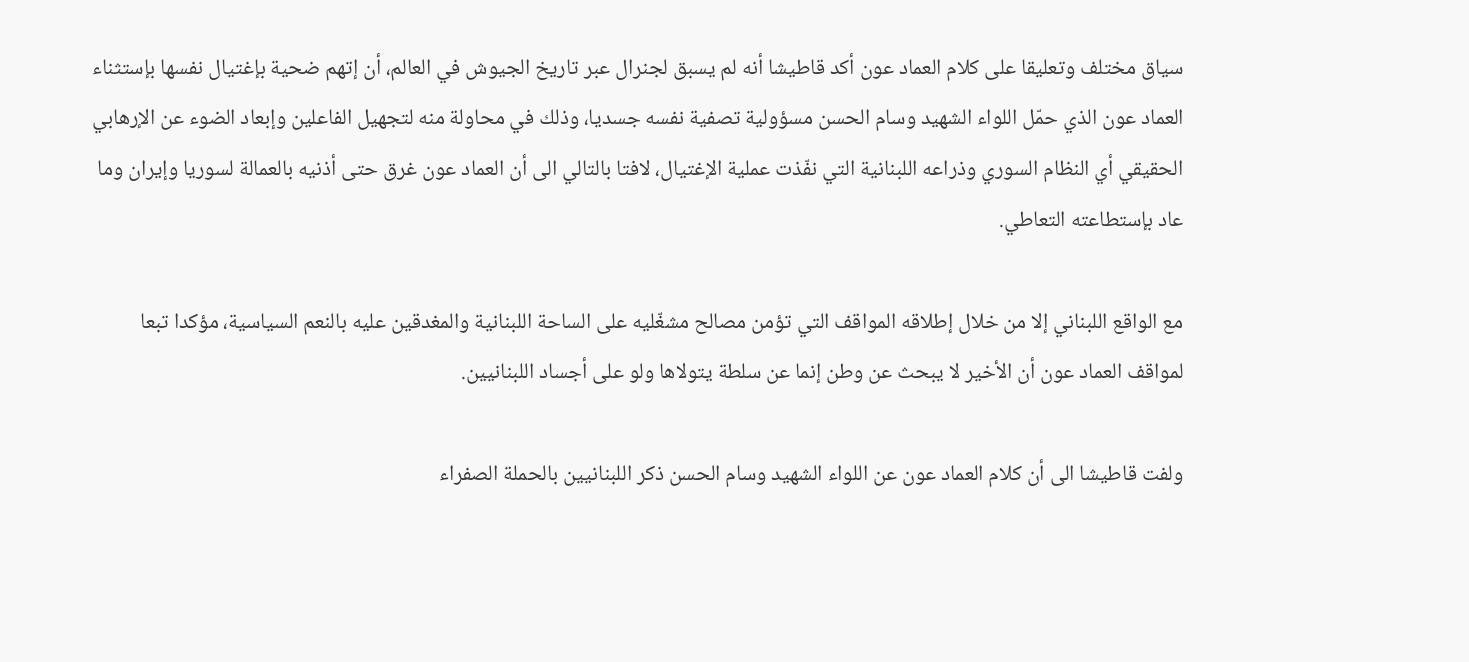سياق مختلف وتعليقا على كلام العماد عون أكد قاطيشا أنه لم يسبق لجنرال عبر تاريخ الجيوش في العالم، أن إتهم ضحية بإغتيال نفسها بإستثناء العماد عون الذي حمّل اللواء الشهيد وسام الحسن مسؤولية تصفية نفسه جسديا، وذلك في محاولة منه لتجهيل الفاعلين وإبعاد الضوء عن الإرهابي الحقيقي أي النظام السوري وذراعه اللبنانية التي نفّذت عملية الإغتيال، لافتا بالتالي الى أن العماد عون غرق حتى أذنيه بالعمالة لسوريا وإيران وما عاد بإستطاعته التعاطي.

مع الواقع اللبناني إلا من خلال إطلاقه المواقف التي تؤمن مصالح مشغّليه على الساحة اللبنانية والمغدقين عليه بالنعم السياسية، مؤكدا تبعا لمواقف العماد عون أن الأخير لا يبحث عن وطن إنما عن سلطة يتولاها ولو على أجساد اللبنانيين.

ولفت قاطيشا الى أن كلام العماد عون عن اللواء الشهيد وسام الحسن ذكر اللبنانيين بالحملة الصفراء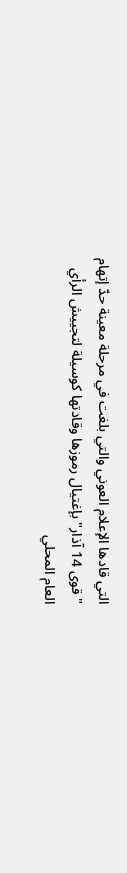التي قادها الإعلام العوني والتي بلغت في مرحلة معينة حدّ إتهام "قوى 14 آذار" بإغتيال رموزها وقادتها كوسيلة لتجييش الرأي العام المحلي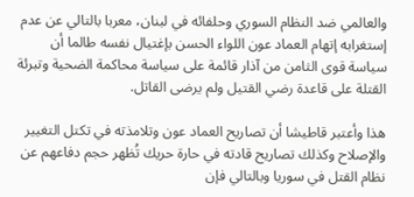والعالمي ضد النظام السوري وحلفائه في لبنان، معربا بالتالي عن عدم إستغرابه إتهام العماد عون اللواء الحسن بإغتيال نفسه طالما أن سياسة قوى الثامن من آذار قائمة على سياسة محاكمة الضحية وتبرئة القتلة على قاعدة رضي القتيل ولم يرضى القاتل.

هذا وأعتبر قاطيشا أن تصاريح العماد عون وتلامذته في تكتل التغيير والإصلاح وكذلك تصاريح قادته في حارة حريك تُظهر حجم دفاعهم عن نظام القتل في سوريا وبالتالي فإن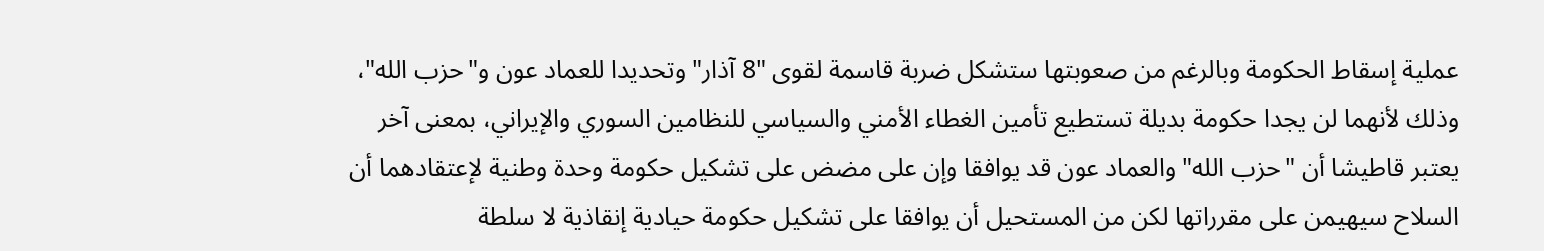عملية إسقاط الحكومة وبالرغم من صعوبتها ستشكل ضربة قاسمة لقوى "8 آذار" وتحديدا للعماد عون و"حزب الله"، وذلك لأنهما لن يجدا حكومة بديلة تستطيع تأمين الغطاء الأمني والسياسي للنظامين السوري والإيراني، بمعنى آخر يعتبر قاطيشا أن "حزب الله" والعماد عون قد يوافقا وإن على مضض على تشكيل حكومة وحدة وطنية لإعتقادهما أن السلاح سيهيمن على مقرراتها لكن من المستحيل أن يوافقا على تشكيل حكومة حيادية إنقاذية لا سلطة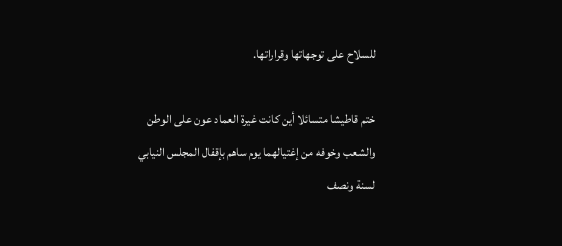للسلاح على توجهاتها وقراراتها.

ختم قاطيشا متسائلا أين كانت غيرة العماد عون على الوطن والشعب وخوفه من إغتيالهما يوم ساهم بإقفال المجلس النيابي لسنة ونصف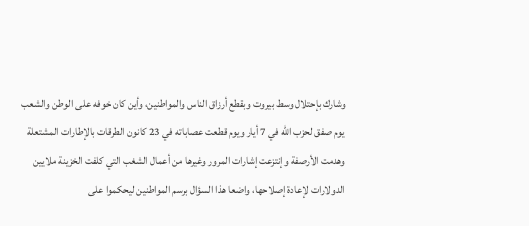وشارك بإحتلال وسط بيروت وبقطع أرزاق الناس والمواطنين، وأين كان خوفه على الوطن والشعب يوم صفق لحزب الله في 7 أيار ويوم قطعت عصاباته في 23 كانون الطرقات بالإطارات المشتعلة وهدمت الأرصفة وإنتزعت إشارات المرور وغيرها من أعمال الشغب التي كلفت الخزينة ملايين الدولارات لإعادة إصلاحها، واضعا هذا السؤال برسم المواطنين ليحكموا على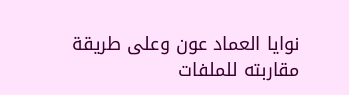نوايا العماد عون وعلى طريقة مقاربته للملفات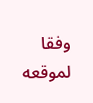وفقا لموقعه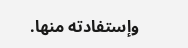وإستفادته منها.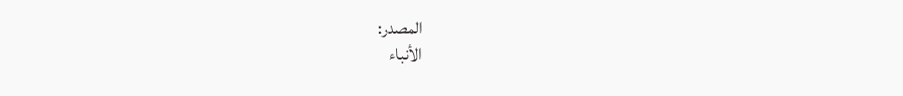المصدر:
الأنباء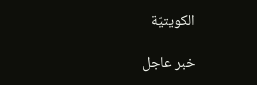الكويتيّة

خبر عاجل